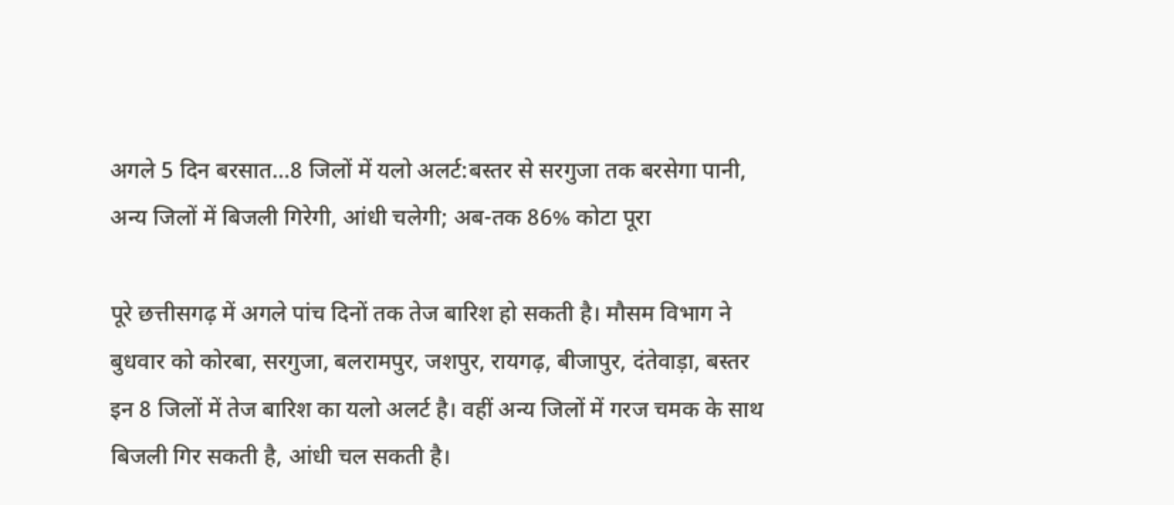अगले 5 दिन बरसात…8 जिलों में यलो अलर्ट:बस्तर से सरगुजा तक बरसेगा पानी, अन्य जिलों में बिजली गिरेगी, आंधी चलेगी; अब-तक 86% कोटा पूरा

पूरे छत्तीसगढ़ में अगले पांच दिनों तक तेज बारिश हो सकती है। मौसम विभाग ने बुधवार को कोरबा, सरगुजा, बलरामपुर, जशपुर, रायगढ़, बीजापुर, दंतेवाड़ा, बस्तर इन 8 जिलों में तेज बारिश का यलो अलर्ट है। वहीं अन्य जिलों में गरज चमक के साथ बिजली गिर सकती है, आंधी चल सकती है।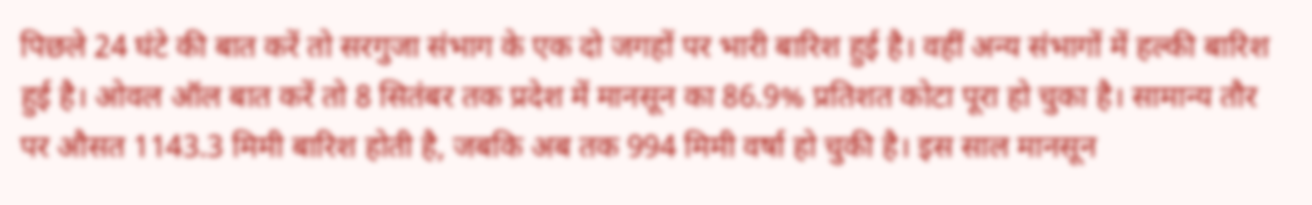पिछले 24 घंटे की बात करें तो सरगुजा संभाग के एक दो जगहों पर भारी बारिश हुई है। वहीं अन्य संभागों में हल्की बारिश हुई है। ओवल ऑल बात करें तो 8 सितंबर तक प्रदेश में मानसून का 86.9% प्रतिशत कोटा पूरा हो चुका है। सामान्य तौर पर औसत 1143.3 मिमी बारिश होती है, जबकि अब तक 994 मिमी वर्षा हो चुकी है। इस साल मानसून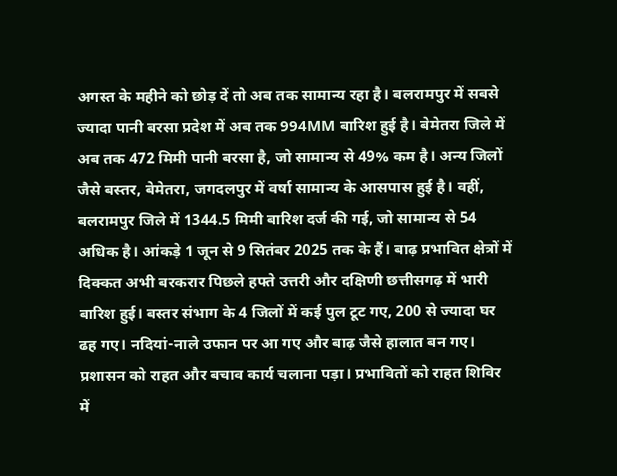अगस्त के महीने को छोड़ दें तो अब तक सामान्य रहा है। बलरामपुर में सबसे ज्यादा पानी बरसा प्रदेश में अब तक 994MM बारिश हुई है। बेमेतरा जिले में अब तक 472 मिमी पानी बरसा है, जो सामान्य से 49% कम है। अन्य जिलों जैसे बस्तर, बेमेतरा, जगदलपुर में वर्षा सामान्य के आसपास हुई है। वहीं, बलरामपुर जिले में 1344.5 मिमी बारिश दर्ज की गई, जो सामान्य से 54 अधिक है। आंकड़े 1 जून से 9 सितंबर 2025 तक के हैं। बाढ़ प्रभावित क्षेत्रों में दिक्कत अभी बरकरार पिछले हफ्ते उत्तरी और दक्षिणी छत्तीसगढ़ में भारी बारिश हुई। बस्तर संभाग के 4 जिलों में कई पुल टूट गए, 200 से ज्यादा घर ढह गए। नदियां-नाले उफान पर आ गए और बाढ़ जैसे हालात बन गए। प्रशासन को राहत और बचाव कार्य चलाना पड़ा। प्रभावितों को राहत शिविर में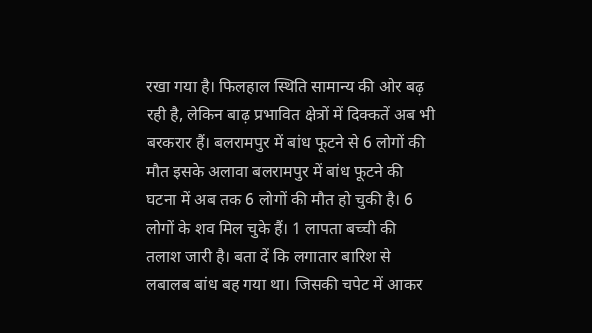रखा गया है। फिलहाल स्थिति सामान्य की ओर बढ़ रही है, लेकिन बाढ़ प्रभावित क्षेत्रों में दिक्कतें अब भी बरकरार हैं। बलरामपुर में बांध फूटने से 6 लोगों की मौत इसके अलावा बलरामपुर में बांध फूटने की घटना में अब तक 6 लोगों की मौत हो चुकी है। 6 लोगों के शव मिल चुके हैं। 1 लापता बच्ची की तलाश जारी है। बता दें कि लगातार बारिश से लबालब बांध बह गया था। जिसकी चपेट में आकर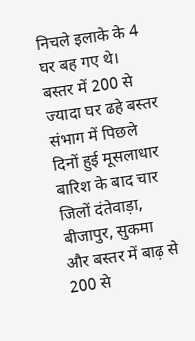निचले इलाके के 4 घर बह गए थे। बस्तर में 200 से ज्यादा घर ढहे बस्तर संभाग में पिछले दिनों हुई मूसलाधार बारिश के बाद चार जिलों दंतेवाड़ा, बीजापुर, सुकमा और बस्तर में बाढ़ से 200 से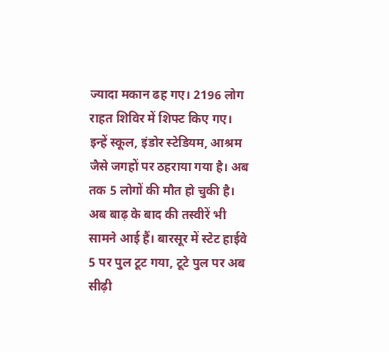ज्यादा मकान ढह गए। 2196 लोग राहत शिविर में शिफ्ट किए गए। इन्हें स्कूल, इंडोर स्टेडियम, आश्रम जैसे जगहों पर ठहराया गया है। अब तक 5 लोगों की मौत हो चुकी है। अब बाढ़ के बाद की तस्वीरें भी सामने आई हैं। बारसूर में स्टेट हाईवे 5 पर पुल टूट गया, टूटे पुल पर अब सीढ़ी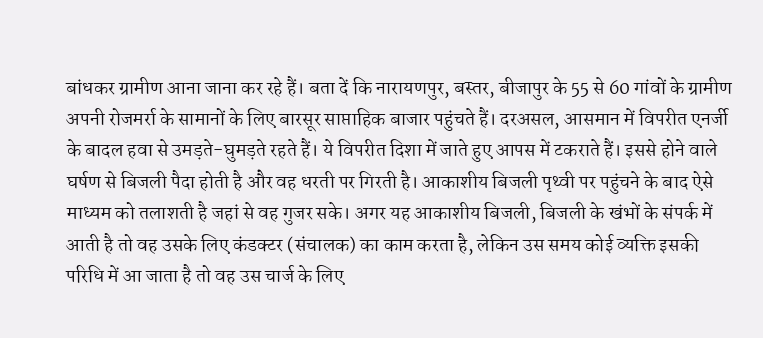बांधकर ग्रामीण आना जाना कर रहे हैं। बता दें कि नारायणपुर, बस्तर, बीजापुर के 55 से 60 गांवों के ग्रामीण अपनी रोजमर्रा के सामानों के लिए बारसूर साप्ताहिक बाजार पहुंचते हैं। दरअसल, आसमान में विपरीत एनर्जी के बादल हवा से उमड़ते-घुमड़ते रहते हैं। ये विपरीत दिशा में जाते हुए आपस में टकराते हैं। इससे होने वाले घर्षण से बिजली पैदा होती है और वह धरती पर गिरती है। आकाशीय बिजली पृथ्वी पर पहुंचने के बाद ऐसे माध्यम को तलाशती है जहां से वह गुजर सके। अगर यह आकाशीय बिजली, बिजली के खंभों के संपर्क में आती है तो वह उसके लिए कंडक्टर (संचालक) का काम करता है, लेकिन उस समय कोई व्यक्ति इसकी परिधि में आ जाता है तो वह उस चार्ज के लिए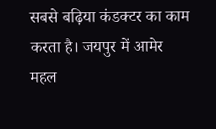सबसे बढ़िया कंडक्टर का काम करता है। जयपुर में आमेर महल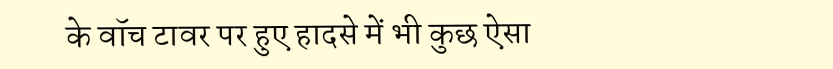के वॉच टावर पर हुए हादसे में भी कुछ ऐसा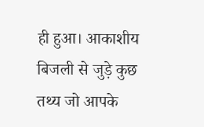ही हुआ। आकाशीय बिजली से जुड़े कुछ तथ्य जो आपके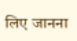लिए जानना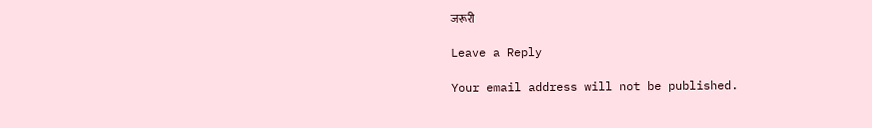जरूरी

Leave a Reply

Your email address will not be published.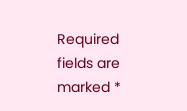Required fields are marked *